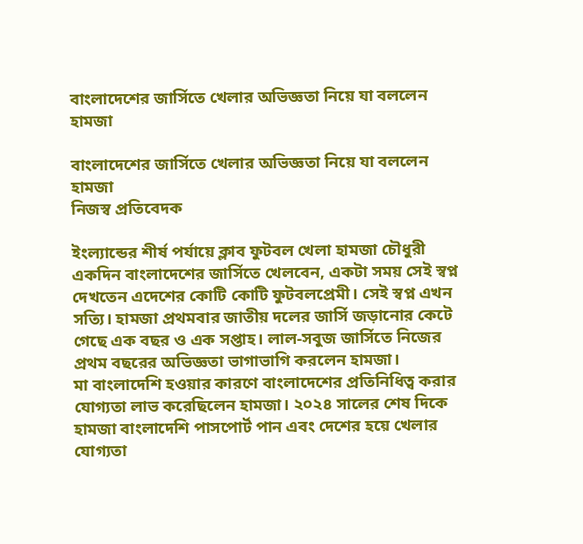বাংলাদেশের জার্সিতে খেলার অভিজ্ঞতা নিয়ে যা বললেন হামজা

বাংলাদেশের জার্সিতে খেলার অভিজ্ঞতা নিয়ে যা বললেন হামজা
নিজস্ব প্রতিবেদক

ইংল্যান্ডের শীর্ষ পর্যায়ে ক্লাব ফুটবল খেলা হামজা চৌধুরী একদিন বাংলাদেশের জার্সিতে খেলবেন, একটা সময় সেই স্বপ্ন দেখতেন এদেশের কোটি কোটি ফুটবলপ্রেমী। সেই স্বপ্ন এখন সত্যি। হামজা প্রথমবার জাতীয় দলের জার্সি জড়ানোর কেটে গেছে এক বছর ও এক সপ্তাহ। লাল-সবুজ জার্সিতে নিজের প্রথম বছরের অভিজ্ঞতা ভাগাভাগি করলেন হামজা।
মা বাংলাদেশি হওয়ার কারণে বাংলাদেশের প্রতিনিধিত্ব করার যোগ্যতা লাভ করেছিলেন হামজা। ২০২৪ সালের শেষ দিকে হামজা বাংলাদেশি পাসপোর্ট পান এবং দেশের হয়ে খেলার যোগ্যতা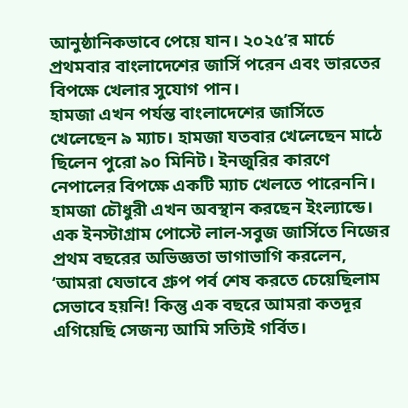আনুষ্ঠানিকভাবে পেয়ে যান। ২০২৫’র মার্চে প্রথমবার বাংলাদেশের জার্সি পরেন এবং ভারতের বিপক্ষে খেলার সুযোগ পান।
হামজা এখন পর্যন্ত বাংলাদেশের জার্সিতে খেলেছেন ৯ ম্যাচ। হামজা যতবার খেলেছেন মাঠে ছিলেন পুরো ৯০ মিনিট। ইনজুরির কারণে নেপালের বিপক্ষে একটি ম্যাচ খেলতে পারেননি।
হামজা চৌধুরী এখন অবস্থান করছেন ইংল্যান্ডে। এক ইনস্টাগ্রাম পোস্টে লাল-সবুজ জার্সিতে নিজের প্রথম বছরের অভিজ্ঞতা ভাগাভাগি করলেন, ‘আমরা যেভাবে গ্রুপ পর্ব শেষ করতে চেয়েছিলাম সেভাবে হয়নি! কিন্তু এক বছরে আমরা কতদূর এগিয়েছি সেজন্য আমি সত্যিই গর্বিত।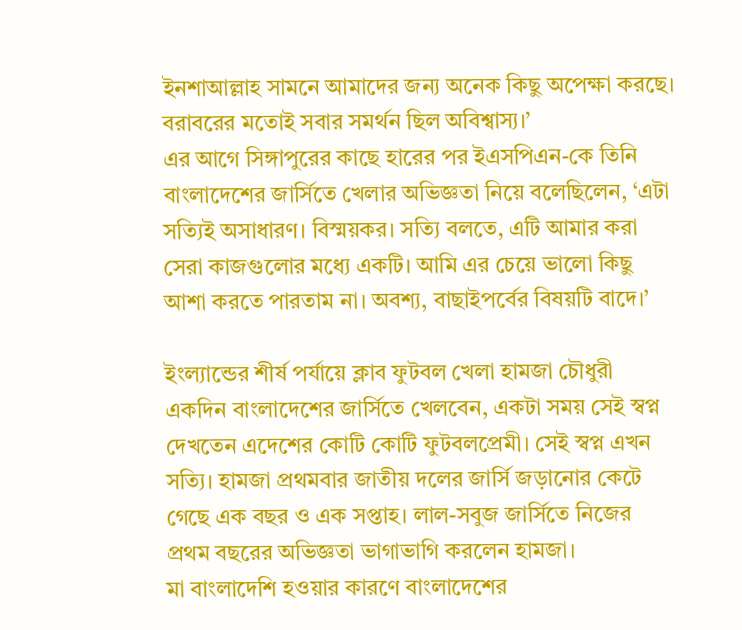ইনশাআল্লাহ সামনে আমাদের জন্য অনেক কিছু অপেক্ষা করছে। বরাবরের মতোই সবার সমর্থন ছিল অবিশ্বাস্য।’
এর আগে সিঙ্গাপুরের কাছে হারের পর ইএসপিএন-কে তিনি বাংলাদেশের জার্সিতে খেলার অভিজ্ঞতা নিয়ে বলেছিলেন, ‘এটা সত্যিই অসাধারণ। বিস্ময়কর। সত্যি বলতে, এটি আমার করা সেরা কাজগুলোর মধ্যে একটি। আমি এর চেয়ে ভালো কিছু আশা করতে পারতাম না। অবশ্য, বাছাইপর্বের বিষয়টি বাদে।’

ইংল্যান্ডের শীর্ষ পর্যায়ে ক্লাব ফুটবল খেলা হামজা চৌধুরী একদিন বাংলাদেশের জার্সিতে খেলবেন, একটা সময় সেই স্বপ্ন দেখতেন এদেশের কোটি কোটি ফুটবলপ্রেমী। সেই স্বপ্ন এখন সত্যি। হামজা প্রথমবার জাতীয় দলের জার্সি জড়ানোর কেটে গেছে এক বছর ও এক সপ্তাহ। লাল-সবুজ জার্সিতে নিজের প্রথম বছরের অভিজ্ঞতা ভাগাভাগি করলেন হামজা।
মা বাংলাদেশি হওয়ার কারণে বাংলাদেশের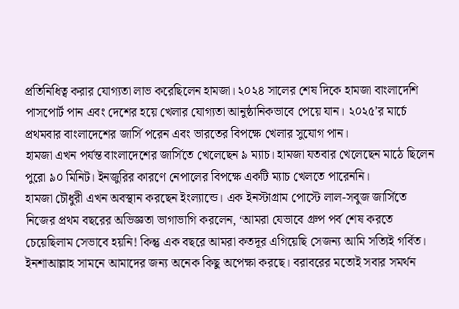প্রতিনিধিত্ব করার যোগ্যতা লাভ করেছিলেন হামজা। ২০২৪ সালের শেষ দিকে হামজা বাংলাদেশি পাসপোর্ট পান এবং দেশের হয়ে খেলার যোগ্যতা আনুষ্ঠানিকভাবে পেয়ে যান। ২০২৫’র মার্চে প্রথমবার বাংলাদেশের জার্সি পরেন এবং ভারতের বিপক্ষে খেলার সুযোগ পান।
হামজা এখন পর্যন্ত বাংলাদেশের জার্সিতে খেলেছেন ৯ ম্যাচ। হামজা যতবার খেলেছেন মাঠে ছিলেন পুরো ৯০ মিনিট। ইনজুরির কারণে নেপালের বিপক্ষে একটি ম্যাচ খেলতে পারেননি।
হামজা চৌধুরী এখন অবস্থান করছেন ইংল্যান্ডে। এক ইনস্টাগ্রাম পোস্টে লাল-সবুজ জার্সিতে নিজের প্রথম বছরের অভিজ্ঞতা ভাগাভাগি করলেন, ‘আমরা যেভাবে গ্রুপ পর্ব শেষ করতে চেয়েছিলাম সেভাবে হয়নি! কিন্তু এক বছরে আমরা কতদূর এগিয়েছি সেজন্য আমি সত্যিই গর্বিত। ইনশাআল্লাহ সামনে আমাদের জন্য অনেক কিছু অপেক্ষা করছে। বরাবরের মতোই সবার সমর্থন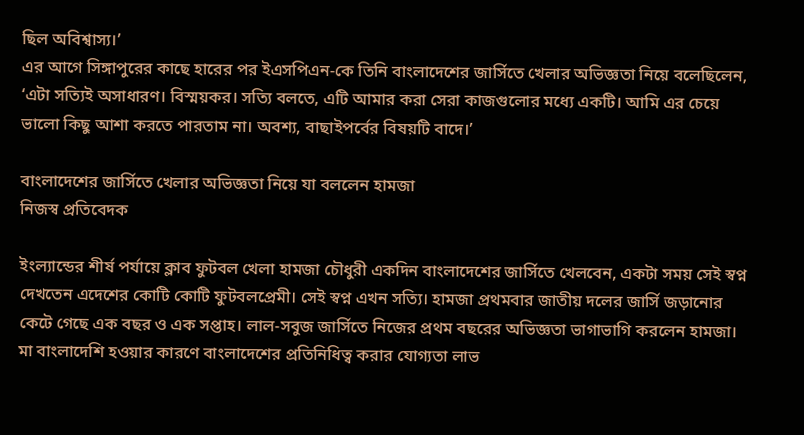ছিল অবিশ্বাস্য।’
এর আগে সিঙ্গাপুরের কাছে হারের পর ইএসপিএন-কে তিনি বাংলাদেশের জার্সিতে খেলার অভিজ্ঞতা নিয়ে বলেছিলেন, ‘এটা সত্যিই অসাধারণ। বিস্ময়কর। সত্যি বলতে, এটি আমার করা সেরা কাজগুলোর মধ্যে একটি। আমি এর চেয়ে ভালো কিছু আশা করতে পারতাম না। অবশ্য, বাছাইপর্বের বিষয়টি বাদে।’

বাংলাদেশের জার্সিতে খেলার অভিজ্ঞতা নিয়ে যা বললেন হামজা
নিজস্ব প্রতিবেদক

ইংল্যান্ডের শীর্ষ পর্যায়ে ক্লাব ফুটবল খেলা হামজা চৌধুরী একদিন বাংলাদেশের জার্সিতে খেলবেন, একটা সময় সেই স্বপ্ন দেখতেন এদেশের কোটি কোটি ফুটবলপ্রেমী। সেই স্বপ্ন এখন সত্যি। হামজা প্রথমবার জাতীয় দলের জার্সি জড়ানোর কেটে গেছে এক বছর ও এক সপ্তাহ। লাল-সবুজ জার্সিতে নিজের প্রথম বছরের অভিজ্ঞতা ভাগাভাগি করলেন হামজা।
মা বাংলাদেশি হওয়ার কারণে বাংলাদেশের প্রতিনিধিত্ব করার যোগ্যতা লাভ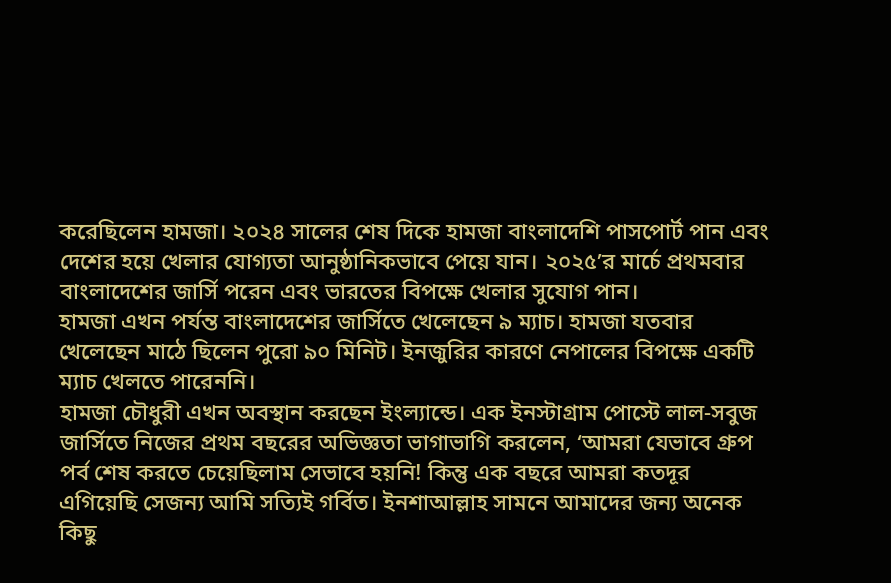করেছিলেন হামজা। ২০২৪ সালের শেষ দিকে হামজা বাংলাদেশি পাসপোর্ট পান এবং দেশের হয়ে খেলার যোগ্যতা আনুষ্ঠানিকভাবে পেয়ে যান। ২০২৫’র মার্চে প্রথমবার বাংলাদেশের জার্সি পরেন এবং ভারতের বিপক্ষে খেলার সুযোগ পান।
হামজা এখন পর্যন্ত বাংলাদেশের জার্সিতে খেলেছেন ৯ ম্যাচ। হামজা যতবার খেলেছেন মাঠে ছিলেন পুরো ৯০ মিনিট। ইনজুরির কারণে নেপালের বিপক্ষে একটি ম্যাচ খেলতে পারেননি।
হামজা চৌধুরী এখন অবস্থান করছেন ইংল্যান্ডে। এক ইনস্টাগ্রাম পোস্টে লাল-সবুজ জার্সিতে নিজের প্রথম বছরের অভিজ্ঞতা ভাগাভাগি করলেন, ‘আমরা যেভাবে গ্রুপ পর্ব শেষ করতে চেয়েছিলাম সেভাবে হয়নি! কিন্তু এক বছরে আমরা কতদূর এগিয়েছি সেজন্য আমি সত্যিই গর্বিত। ইনশাআল্লাহ সামনে আমাদের জন্য অনেক কিছু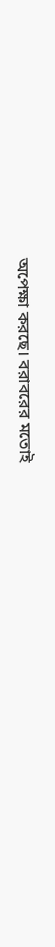অপেক্ষা করছে। বরাবরের মতোই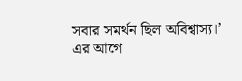সবার সমর্থন ছিল অবিশ্বাস্য।’
এর আগে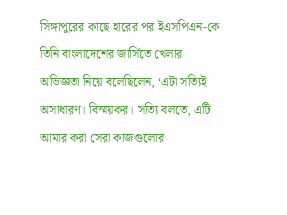সিঙ্গাপুরের কাছে হারের পর ইএসপিএন-কে তিনি বাংলাদেশের জার্সিতে খেলার অভিজ্ঞতা নিয়ে বলেছিলেন, ‘এটা সত্যিই অসাধারণ। বিস্ময়কর। সত্যি বলতে, এটি আমার করা সেরা কাজগুলোর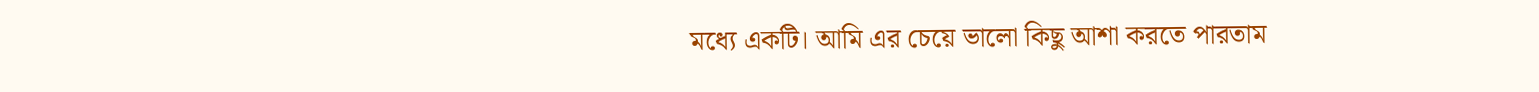মধ্যে একটি। আমি এর চেয়ে ভালো কিছু আশা করতে পারতাম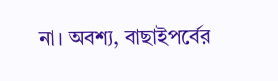না। অবশ্য, বাছাইপর্বের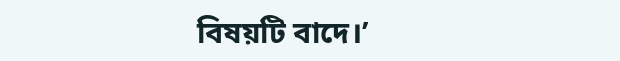বিষয়টি বাদে।’